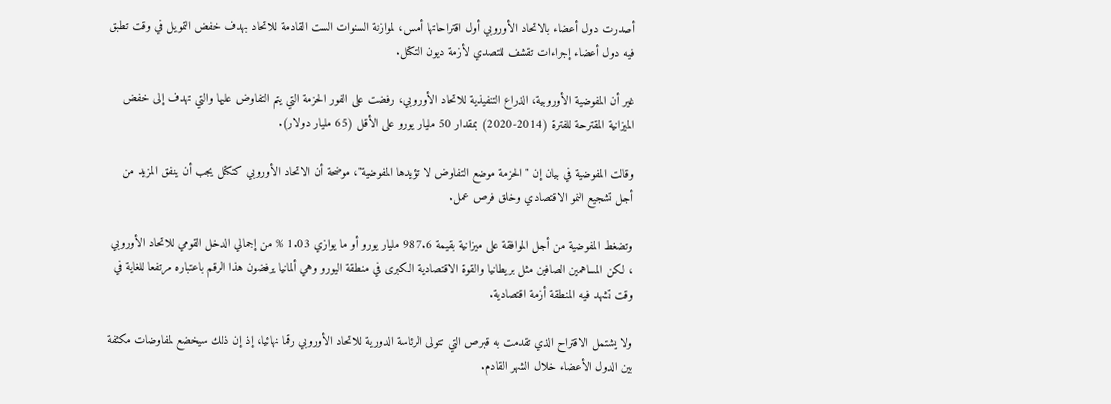أصدرت دول أعضاء بالاتحاد الأوروبي أول اقتراحاتها أمس، لموازنة السنوات الست القادمة للاتحاد بهدف خفض التمويل في وقت تطبق فيه دول أعضاء إجراءات تقشف للتصدي لأزمة ديون التكتل.

غير أن المفوضية الأوروبية، الذراع التنفيذية للاتحاد الأوروبي، رفضت على الفور الحزمة التي يتم التفاوض عليها والتي تهدف إلى خفض الميزانية المقترحة للفترة (2014-2020) بمقدار 50 مليار يورو على الأقل (65 مليار دولار).

وقالت المفوضية في بيان إن "الحزمة موضع التفاوض لا تؤيدها المفوضية"، موضحة أن الاتحاد الأوروبي كتكتل يجب أن ينفق المزيد من أجل تشجيع النمو الاقتصادي وخلق فرص عمل.

وتضغط المفوضية من أجل الموافقة على ميزانية بقيمة 987.6 مليار يورو أو ما يوازي 1.03 % من إجمالي الدخل القومي للاتحاد الأوروبي ، لكن المساهمين الصافين مثل بريطانيا والقوة الاقتصادية الكبرى في منطقة اليورو وهي ألمانيا يرفضون هذا الرقم باعتباره مرتفعا للغاية في وقت تشهد فيه المنطقة أزمة اقتصادية.

ولا يشتمل الاقتراح الذي تقدمت به قبرص التي تتولى الرئاسة الدورية للاتحاد الأوروبي رقما نهائيا، إذ إن ذلك سيخضع لمفاوضات مكثفة بين الدول الأعضاء خلال الشهر القادم.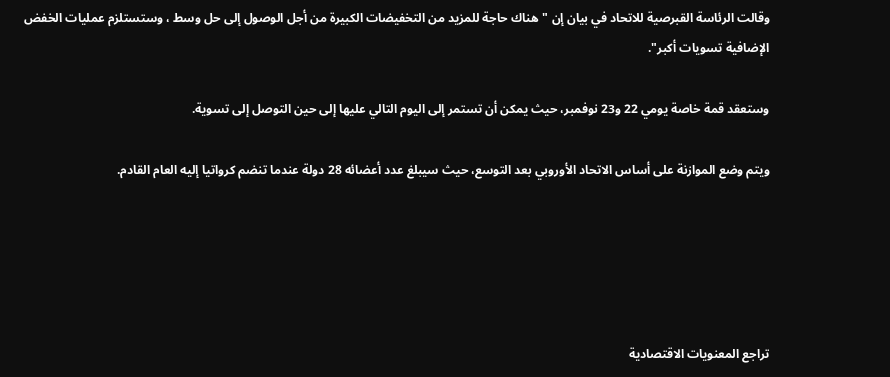وقالت الرئاسة القبرصية للاتحاد في بيان إن "هناك حاجة للمزيد من التخفيضات الكبيرة من أجل الوصول إلى حل وسط ، وستستلزم عمليات الخفض الإضافية تسويات أكبر".

وستعقد قمة خاصة يومي 22 و23 نوفمبر، حيث يمكن أن تستمر إلى اليوم التالي عليها إلى حين التوصل إلى تسوية.

ويتم وضع الموازنة على أساس الاتحاد الأوروبي بعد التوسع، حيث سيبلغ عدد أعضائه 28 دولة عندما تنضم كرواتيا إليه العام القادم.





تراجع المعنويات الاقتصادية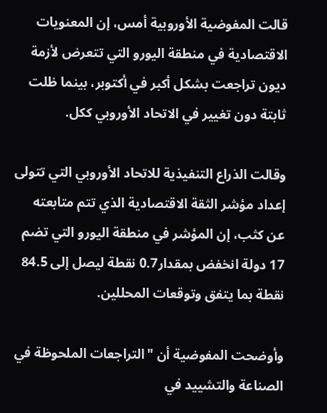قالت المفوضية الأوروبية أمس، إن المعنويات الاقتصادية في منطقة اليورو التي تتعرض لأزمة ديون تراجعت بشكل أكبر في أكتوبر، بينما ظلت ثابتة دون تغيير في الاتحاد الأوروبي ككل.

وقالت الذراع التنفيذية للاتحاد الأوروبي التي تتولى إعداد مؤشر الثقة الاقتصادية الذي تتم متابعته عن كثب، إن المؤشر في منطقة اليورو التي تضم 17 دولة انخفض بمقدار0.7 نقطة ليصل إلى 84.5 نقطة بما يتفق وتوقعات المحللين.

وأوضحت المفوضية أن "التراجعات الملحوظة في الصناعة والتشييد في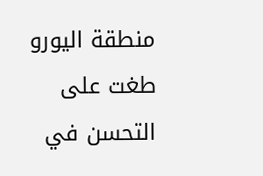منطقة اليورو طغت على التحسن في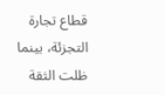قطاع تجارة التجزئة، بينما ظلت الثقة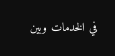في الخدمات وبين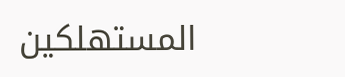المستهلكين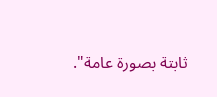ثابتة بصورة عامة".